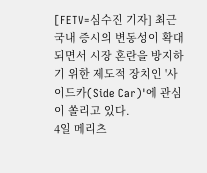[FETV=심수진 기자] 최근 국내 증시의 변동성이 확대되면서 시장 혼란을 방지하기 위한 제도적 장치인 '사이드카(Side Car)'에 관심이 쏠리고 있다.
4일 메리츠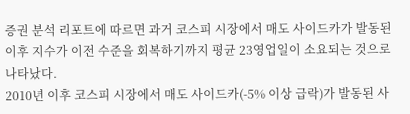증권 분석 리포트에 따르면 과거 코스피 시장에서 매도 사이드카가 발동된 이후 지수가 이전 수준을 회복하기까지 평균 23영업일이 소요되는 것으로 나타났다.
2010년 이후 코스피 시장에서 매도 사이드카(-5% 이상 급락)가 발동된 사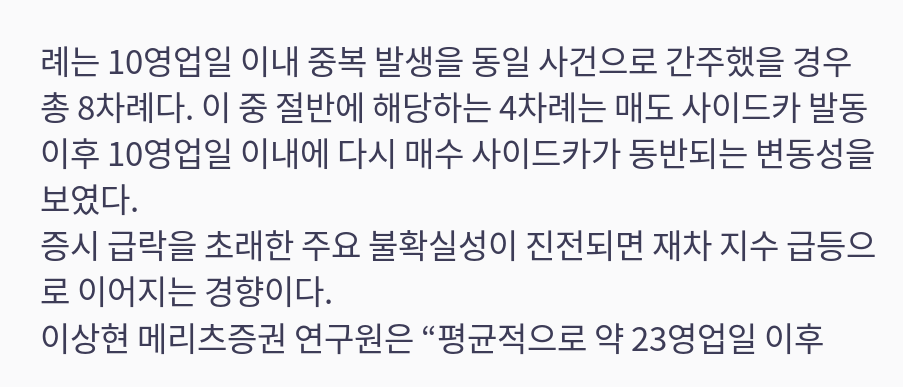례는 10영업일 이내 중복 발생을 동일 사건으로 간주했을 경우 총 8차례다. 이 중 절반에 해당하는 4차례는 매도 사이드카 발동 이후 10영업일 이내에 다시 매수 사이드카가 동반되는 변동성을 보였다.
증시 급락을 초래한 주요 불확실성이 진전되면 재차 지수 급등으로 이어지는 경향이다.
이상현 메리츠증권 연구원은 “평균적으로 약 23영업일 이후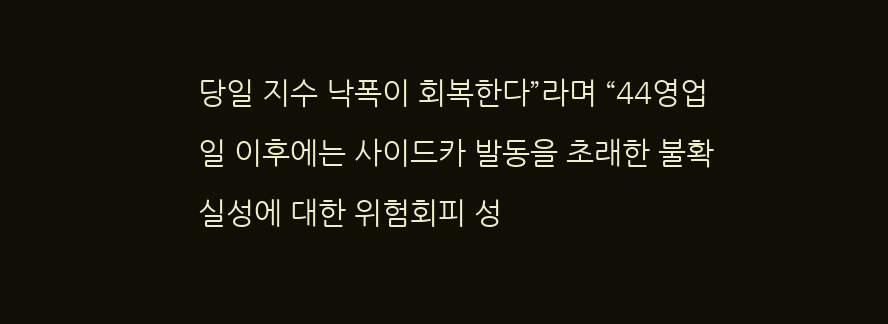당일 지수 낙폭이 회복한다”라며 “44영업일 이후에는 사이드카 발동을 초래한 불확실성에 대한 위험회피 성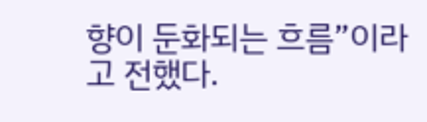향이 둔화되는 흐름”이라고 전했다.